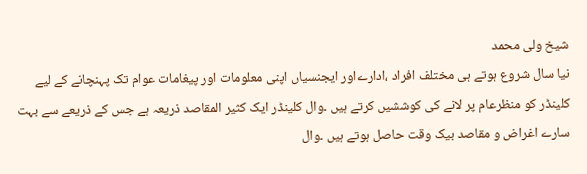شیخ ولی محمد
نیا سال شروع ہوتے ہی مختلف افراد ،ادارےاور ایجنسیاں اپنی معلومات اور پیغامات عوام تک پہنچانے کے لیے کلینڈر کو منظرعام پر لانے کی کوششیں کرتے ہیں ۔وال کلینڈر ایک کثیر المقاصد ذریعہ ہے جس کے ذریعے سے بہت سارے اغراض و مقاصد بیک وقت حاصل ہوتے ہیں ۔وال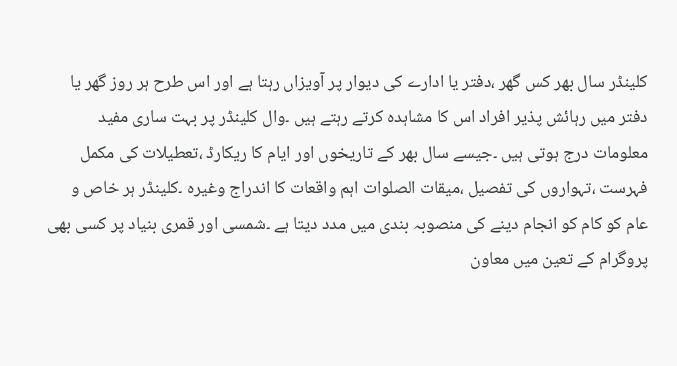کلینڈر سال بھر کس گھر ،دفتر یا ادارے کی دیوار پر آویزاں رہتا ہے اور اس طرح ہر روز گھر یا دفتر میں رہائش پذیر افراد اس کا مشاہدہ کرتے رہتے ہیں ۔وال کلینڈر پر بہت ساری مفید معلومات درج ہوتی ہیں ۔جیسے سال بھر کے تاریخوں اور ایام کا ریکارڈ ،تعطیلات کی مکمل فہرست ،تہواروں کی تفصیل ،میقات الصلوات اہم واقعات کا اندراج وغیرہ ۔کلینڈر ہر خاص و عام کو کام کو انجام دینے کی منصوبہ بندی میں مدد دیتا ہے ۔شمسی اور قمری بنیاد پر کسی بھی پروگرام کے تعین میں معاون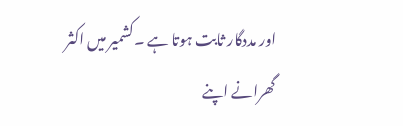اور مددگار ثابت ہوتا ہے ۔کشمیر میں اکثر گھرانے اپنے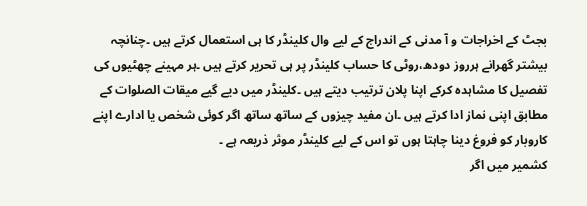بجٹ کے اخراجات و آ مدنی کے اندراج کے لیے وال کلینڈر کا ہی استعمال کرتے ہیں ۔چنانچہ بیشتر گھرانے ہرروز دودھ،روٹی کا حساب کلینڈر پر ہی تحریر کرتے ہیں ۔ہر مہینے چھٹیوں کی تفصیل کا مشاہدہ کرکے اپنا پلان ترتیب دیتے ہیں ۔کلینڈر میں دیے گیے میقات الصلوات کے مطابق اپنی نماز ادا کرتے ہیں ۔ان مفید چیزوں کے ساتھ ساتھ اگر کوئی شخص یا ادارے اپنے کاروبار کو فروغ دینا چاہتا ہوں تو اس کے لیے کلینڈر موثر ذریعہ ہے ۔
کشمیر میں اگر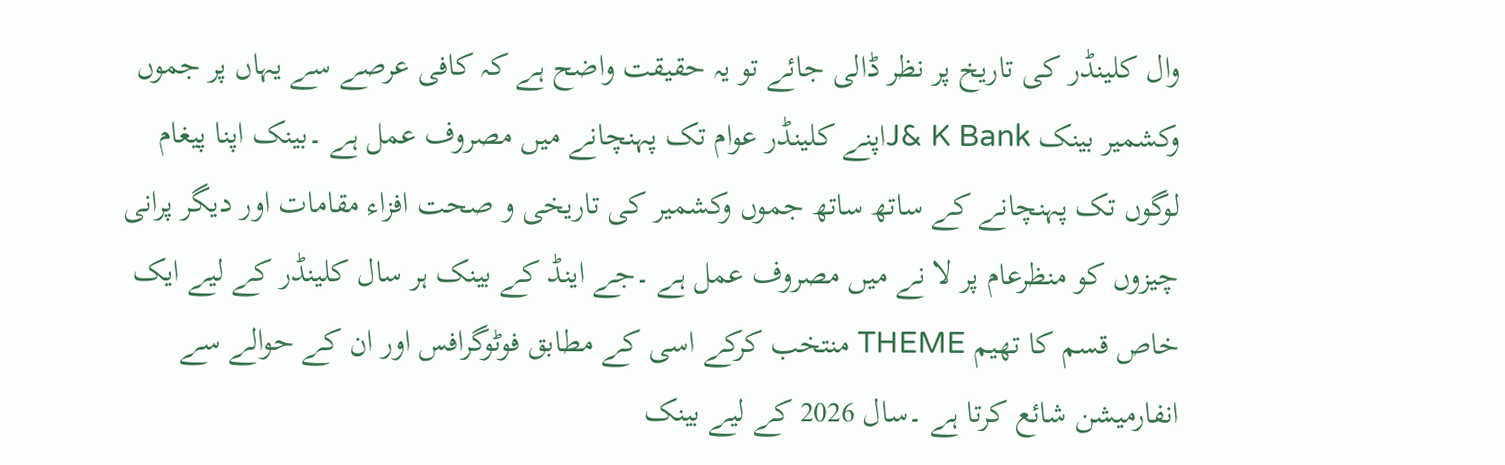وال کلینڈر کی تاریخ پر نظر ڈالی جائے تو یہ حقیقت واضح ہے کہ کافی عرصے سے یہاں پر جموں وکشمیر بینک J& K Bankاپنے کلینڈر عوام تک پہنچانے میں مصروف عمل ہے ۔بینک اپنا پیغام لوگوں تک پہنچانے کے ساتھ ساتھ جموں وکشمیر کی تاریخی و صحت افزاء مقامات اور دیگر پرانی چیزوں کو منظرعام پر لا نے میں مصروف عمل ہے ۔جے اینڈ کے بینک ہر سال کلینڈر کے لیے ایک خاص قسم کا تھیم THEME منتخب کرکے اسی کے مطابق فوٹوگرافس اور ان کے حوالے سے انفارمیشن شائع کرتا ہے ۔سال 2026 کے لیے بینک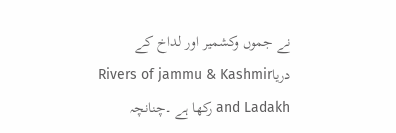نے جموں وکشمیر اور لداخ کے دریاRivers of jammu & Kashmir and Ladakh رکھا ہے ۔چنانچہ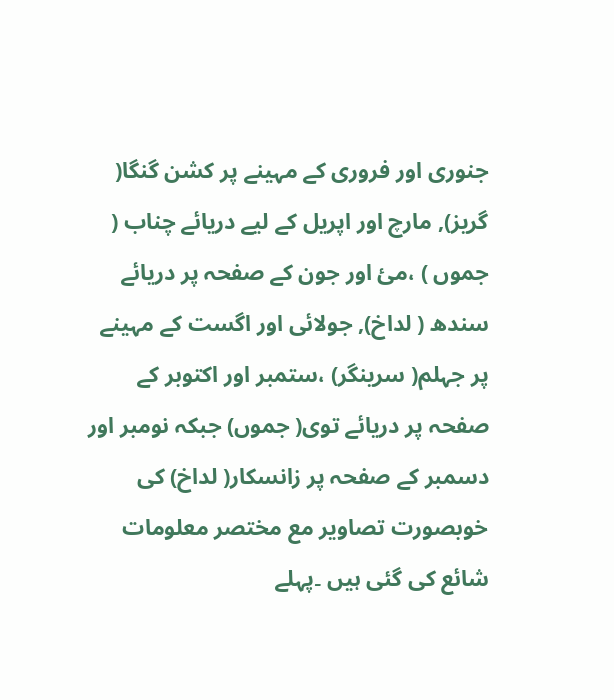جنوری اور فروری کے مہینے پر کشن گنگا( گریز), مارچ اور اپریل کے لیے دریائے چناب ( جموں ) ،مئ اور جون کے صفحہ پر دریائے سندھ ( لداخ), جولائی اور اگست کے مہینے پر جہلم( سرینگر) ،ستمبر اور اکتوبر کے صفحہ پر دریائے توی( جموں) جبکہ نومبر اور دسمبر کے صفحہ پر زانسکار( لداخ) کی خوبصورت تصاویر مع مختصر معلومات شائع کی گئی ہیں ۔پہلے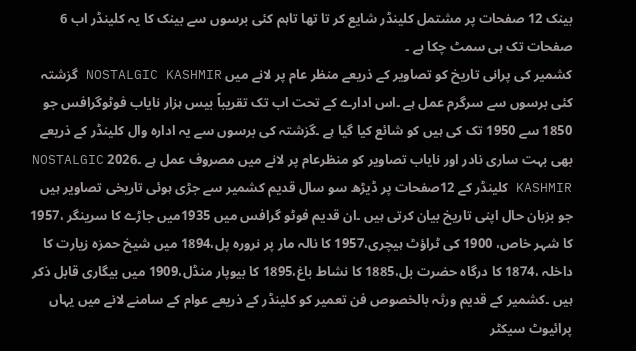بینک 12 صفحات پر مشتمل کلینڈر شایع کر تا تھا تاہم کئی برسوں سے بینک کا یہ کلینڈر اب 6 صفحات تک ہی سمٹ چکا ہے ۔
کشمیر کی پرانی تاریخ کو تصاویر کے ذریعے منظر عام پر لانے میں NOSTALGIC KASHMIR گزشتہ کئی برسوں سے سرگرم عمل ہے ۔اس ادارے کے تحت اب تک تقریباً بیس ہزار نایاب فوٹوگرافس جو 1850 سے 1950 تک کی ہیں کو شائع کیا گیا ہے ۔گزشتہ کی برسوں سے یہ ادارہ وال کلینڈر کے ذریعے بھی بہت ساری نادر اور نایاب تصاویر کو منظرعام پر لانے میں مصروف عمل ہے ۔2026 NOSTALGIC KASHMIR کلینڈر کے 12صفحات پر ڈیڑھ سو سال قدیم کشمیر سے جڑی ہوئی تاریخی تصاویر ہیں جو بزبان حال اپنی تاریخ بیان کرتی ہیں ۔ان قدیم فوٹو گرافس میں 1935میں جاڑے کا سرینگر ،1957 کا شہر خاص، 1900 کی ٹراؤٹ ہیچری،1957 کا نالہ مار پر نرورہ پل،1894 میں شیخ حمزہ زیارت کا داخلہ ،1874 کا درگاہ حضرت بل،1885 کا نشاط باغ،1895 کا بیوپار منڈل،1909 میں بیگاری قابل ذکر ہیں ۔کشمیر کے قدیم ورثہ بالخصوص فن تعمیر کو کلینڈر کے ذریعے عوام کے سامنے لانے میں یہاں پرائیوٹ سیکٹر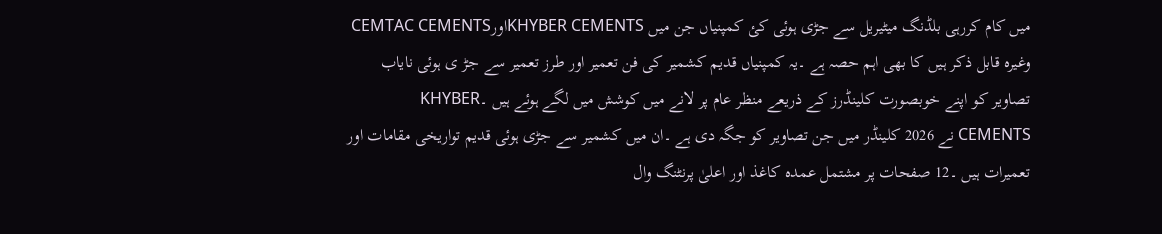میں کام کررہی بلڈنگ میٹیریل سے جڑی ہوئی کئ کمپنیاں جن میں KHYBER CEMENTSاورCEMTAC CEMENTS وغیرہ قابل ذکر ہیں کا بھی اہم حصہ ہے ۔یہ کمپنیاں قدیم کشمیر کی فن تعمیر اور طرز تعمیر سے جڑ ی ہوئی نایاب تصاویر کو اپنے خوبصورت کلینڈرز کے ذریعے منظر عام پر لانے میں کوشش میں لگے ہوئے ہیں ۔KHYBER CEMENTS نے 2026 کلینڈر میں جن تصاویر کو جگہ دی ہے ۔ان میں کشمیر سے جڑی ہوئی قدیم تواریخی مقامات اور تعمیرات ہیں ۔12 صفحات پر مشتمل عمدہ کاغذ اور اعلیٰ پرنٹنگ وال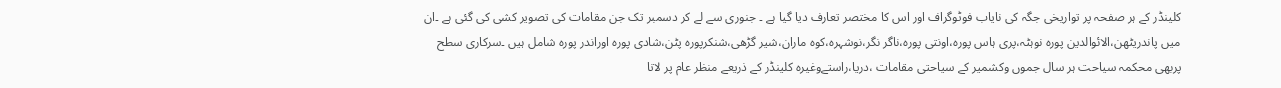کلینڈر کے ہر صفحہ پر تواریخی جگہ کی نایاب فوٹوگراف اور اس کا مختصر تعارف دیا گیا ہے ۔ جنوری سے لے کر دسمبر تک جن مقامات کی تصویر کشی کی گئی ہے ۔ان میں پاندریٹھن،الائوالدین پورہ نوہٹہ،پری ہاس پورہ،اونتی پورہ،ناگر نگر،نوشہرہ،کوہ ماران،شیر گڑھی،شنکرپورہ پٹن،شادی پورہ اوراندر پورہ شامل ہیں ۔سرکاری سطح پربھی محکمہ سیاحت ہر سال جموں وکشمیر کے سیاحتی مقامات ،دریا،راستےوغیرہ کلینڈر کے ذریعے منظر عام پر لاتا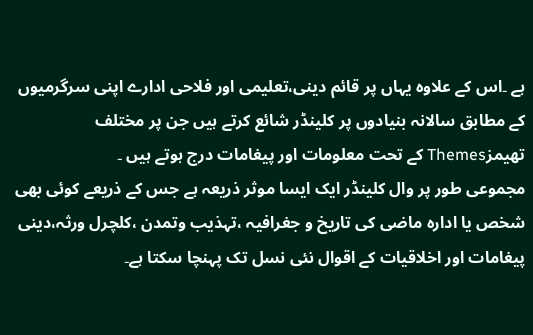ہے ۔اس کے علاوہ یہاں پر قائم دینی،تعلیمی اور فلاحی ادارے اپنی سرگرمیوں کے مطابق سالانہ بنیادوں پر کلینڈر شائع کرتے ہیں جن پر مختلف تھیمزThemes کے تحت معلومات اور پیغامات درج ہوتے ہیں ۔
مجموعی طور پر وال کلینڈر ایک ایسا موثر ذریعہ ہے جس کے ذریعے کوئی بھی شخص یا ادارہ ماضی کی تاریخ و جغرافیہ ،تہذیب وتمدن ،کلچرل ورثہ،دینی پیغامات اور اخلاقیات کے اقوال نئی نسل تک پہنچا سکتا ہے۔